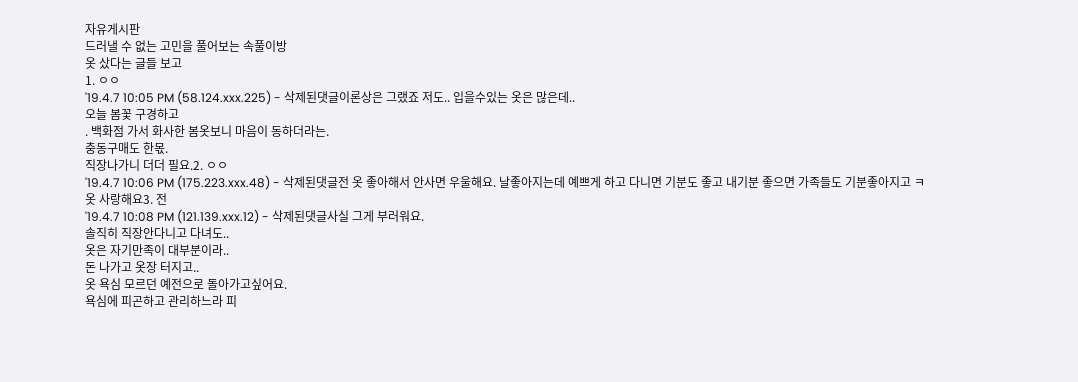자유게시판
드러낼 수 없는 고민을 풀어보는 속풀이방
옷 샀다는 글들 보고
1. ㅇㅇ
'19.4.7 10:05 PM (58.124.xxx.225) - 삭제된댓글이론상은 그랬죠 저도.. 입을수있는 옷은 많은데..
오늘 봄꽃 구경하고
. 백화점 가서 화사한 봄옷보니 마음이 동하더라는.
충동구매도 한몫.
직장나가니 더더 필요.2. ㅇㅇ
'19.4.7 10:06 PM (175.223.xxx.48) - 삭제된댓글전 옷 좋아해서 안사면 우울해요. 날좋아지는데 예쁘게 하고 다니면 기분도 좋고 내기분 좋으면 가족들도 기분좋아지고 ㅋ
옷 사랑해요3. 전
'19.4.7 10:08 PM (121.139.xxx.12) - 삭제된댓글사실 그게 부러워요.
솔직히 직장안다니고 다녀도..
옷은 자기만족이 대부분이라..
돈 나가고 옷장 터지고..
옷 욕심 모르던 예전으로 돌아가고싶어요.
욕심에 피곤하고 관리하느라 피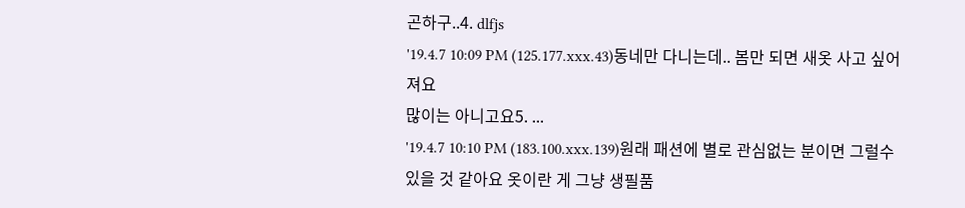곤하구..4. dlfjs
'19.4.7 10:09 PM (125.177.xxx.43)동네만 다니는데.. 봄만 되면 새옷 사고 싶어져요
많이는 아니고요5. ...
'19.4.7 10:10 PM (183.100.xxx.139)원래 패션에 별로 관심없는 분이면 그럴수 있을 것 같아요 옷이란 게 그냥 생필품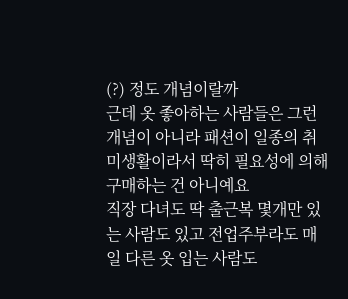(?) 정도 개념이랄까
근데 옷 좋아하는 사람들은 그런 개념이 아니라 패션이 일종의 취미생활이라서 딱히 필요성에 의해 구매하는 건 아니예요
직장 다녀도 딱 출근복 몇개만 있는 사람도 있고 전업주부라도 매일 다른 옷 입는 사람도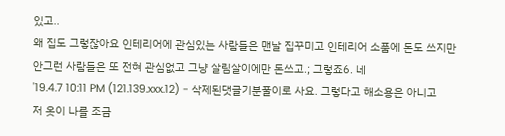있고..
왜 집도 그렇잖아요 인테리어에 관심있는 사람들은 맨날 집꾸미고 인테리어 소품에 돈도 쓰지만
안그런 사람들은 또 전혀 관심없고 그냥 살림살이에만 돈쓰고.; 그렇죠6. 네
'19.4.7 10:11 PM (121.139.xxx.12) - 삭제된댓글기분풀이로 사요. 그렇다고 해소용은 아니고
저 옷이 나를 조금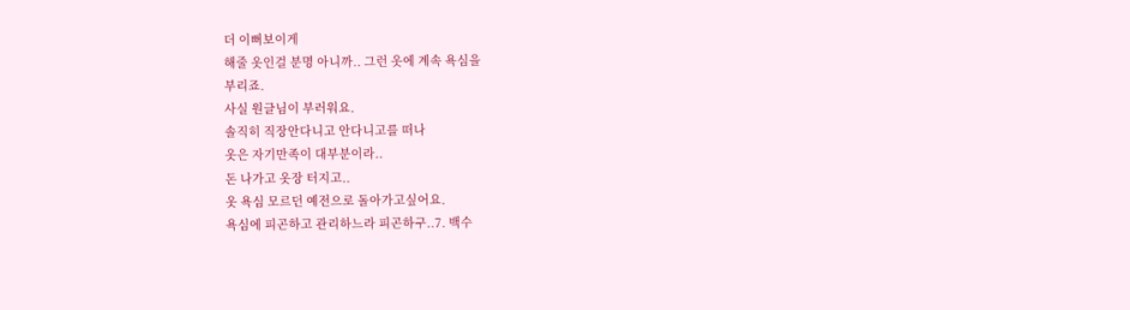더 이뻐보이게
해줄 옷인걸 분명 아니까.. 그런 옷에 계속 욕심을
부리죠.
사실 원글님이 부러워요.
솔직히 직장안다니고 안다니고를 떠나
옷은 자기만족이 대부분이라..
돈 나가고 옷장 터지고..
옷 욕심 모르던 예전으로 돌아가고싶어요.
욕심에 피곤하고 관리하느라 피곤하구..7. 백수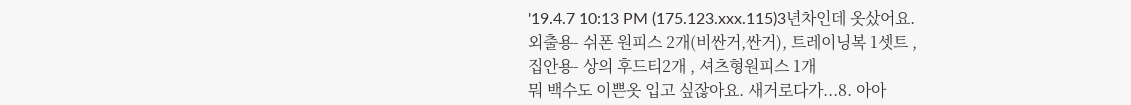'19.4.7 10:13 PM (175.123.xxx.115)3년차인데 옷샀어요.
외출용- 쉬폰 원피스 2개(비싼거,싼거), 트레이닝복 1셋트 ,
집안용- 상의 후드티2개 , 셔츠형원피스 1개
뭐 백수도 이쁜옷 입고 싶잖아요. 새거로다가...8. 아아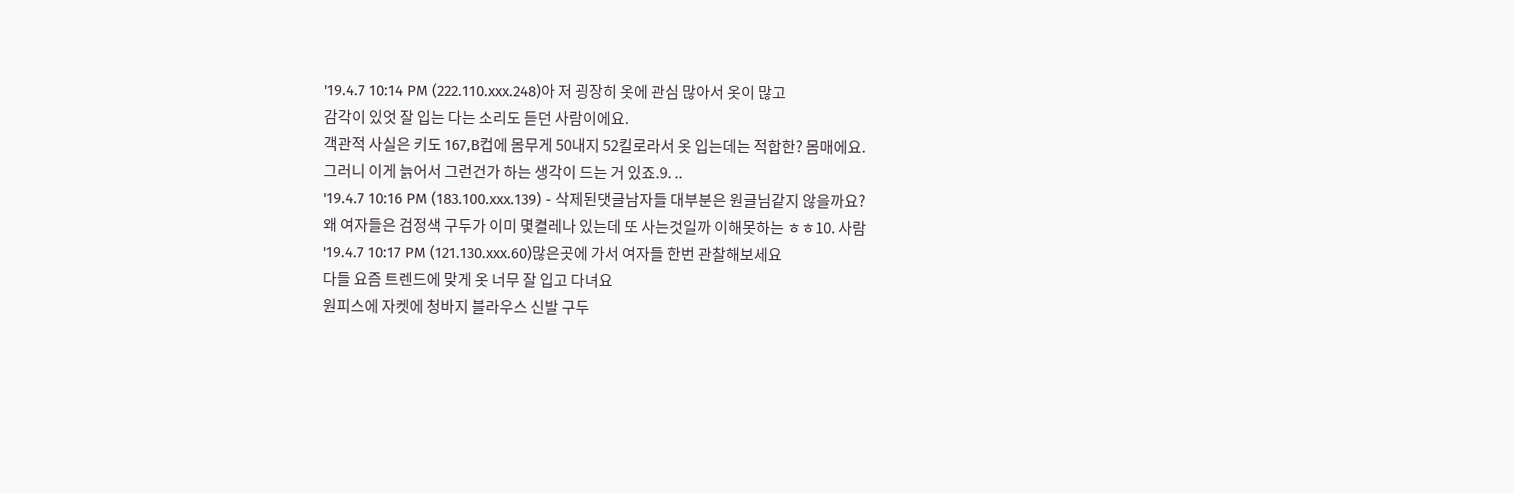'19.4.7 10:14 PM (222.110.xxx.248)아 저 굉장히 옷에 관심 많아서 옷이 많고
감각이 있엇 잘 입는 다는 소리도 듣던 사람이에요.
객관적 사실은 키도 167,B컵에 몸무게 50내지 52킬로라서 옷 입는데는 적합한? 몸매에요.
그러니 이게 늙어서 그런건가 하는 생각이 드는 거 있죠.9. ..
'19.4.7 10:16 PM (183.100.xxx.139) - 삭제된댓글남자들 대부분은 원글님같지 않을까요?
왜 여자들은 검정색 구두가 이미 몇켤레나 있는데 또 사는것일까 이해못하는 ㅎㅎ10. 사람
'19.4.7 10:17 PM (121.130.xxx.60)많은곳에 가서 여자들 한번 관찰해보세요
다들 요즘 트렌드에 맞게 옷 너무 잘 입고 다녀요
원피스에 자켓에 청바지 블라우스 신발 구두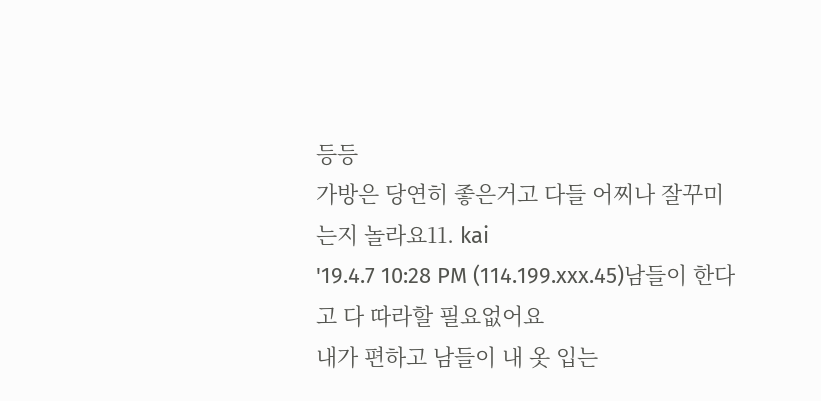등등
가방은 당연히 좋은거고 다들 어찌나 잘꾸미는지 놀라요11. kai
'19.4.7 10:28 PM (114.199.xxx.45)남들이 한다고 다 따라할 필요없어요
내가 편하고 남들이 내 옷 입는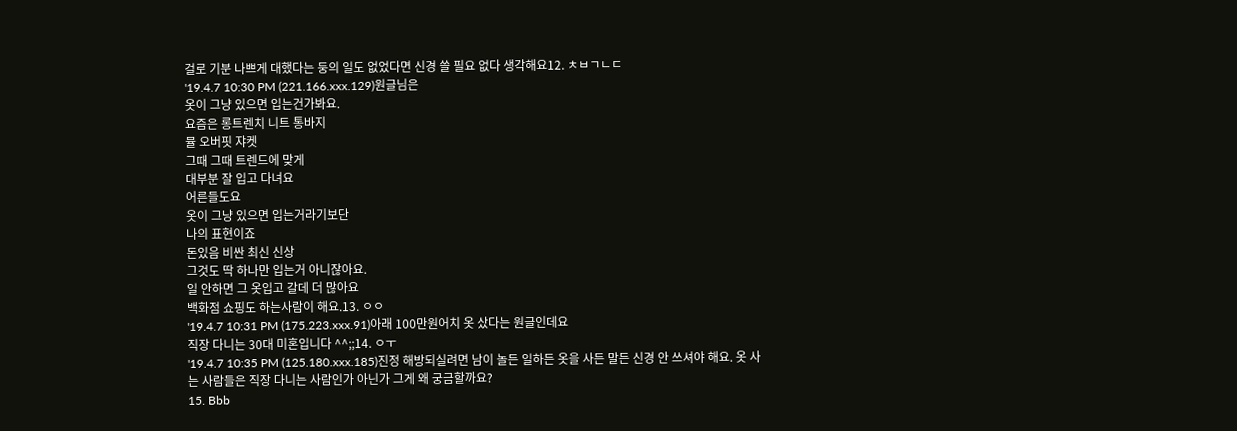걸로 기분 나쁘게 대했다는 둥의 일도 없었다면 신경 쓸 필요 없다 생각해요12. ㅊㅂㄱㄴㄷ
'19.4.7 10:30 PM (221.166.xxx.129)원글님은
옷이 그냥 있으면 입는건가봐요.
요즘은 롱트렌치 니트 통바지
뮬 오버핏 쟈켓
그때 그때 트렌드에 맞게
대부분 잘 입고 다녀요
어른들도요
옷이 그냥 있으면 입는거라기보단
나의 표현이죠
돈있음 비싼 최신 신상
그것도 딱 하나만 입는거 아니잖아요.
일 안하면 그 옷입고 갈데 더 많아요
백화점 쇼핑도 하는사람이 해요.13. ㅇㅇ
'19.4.7 10:31 PM (175.223.xxx.91)아래 100만원어치 옷 샀다는 원글인데요
직장 다니는 30대 미혼입니다 ^^;;14. ㅇㅜ
'19.4.7 10:35 PM (125.180.xxx.185)진정 해방되실려면 남이 놀든 일하든 옷을 사든 말든 신경 안 쓰셔야 해요. 옷 사는 사람들은 직장 다니는 사람인가 아닌가 그게 왜 궁금할까요?
15. Bbb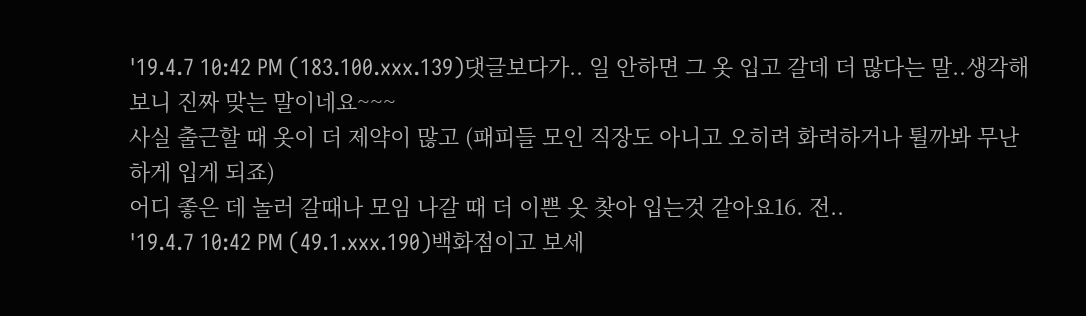'19.4.7 10:42 PM (183.100.xxx.139)댓글보다가.. 일 안하면 그 옷 입고 갈데 더 많다는 말..생각해보니 진짜 맞는 말이네요~~~
사실 출근할 때 옷이 더 제약이 많고 (패피들 모인 직장도 아니고 오히려 화려하거나 튈까봐 무난하게 입게 되죠)
어디 좋은 데 놀러 갈때나 모임 나갈 때 더 이쁜 옷 찾아 입는것 같아요16. 전..
'19.4.7 10:42 PM (49.1.xxx.190)백화점이고 보세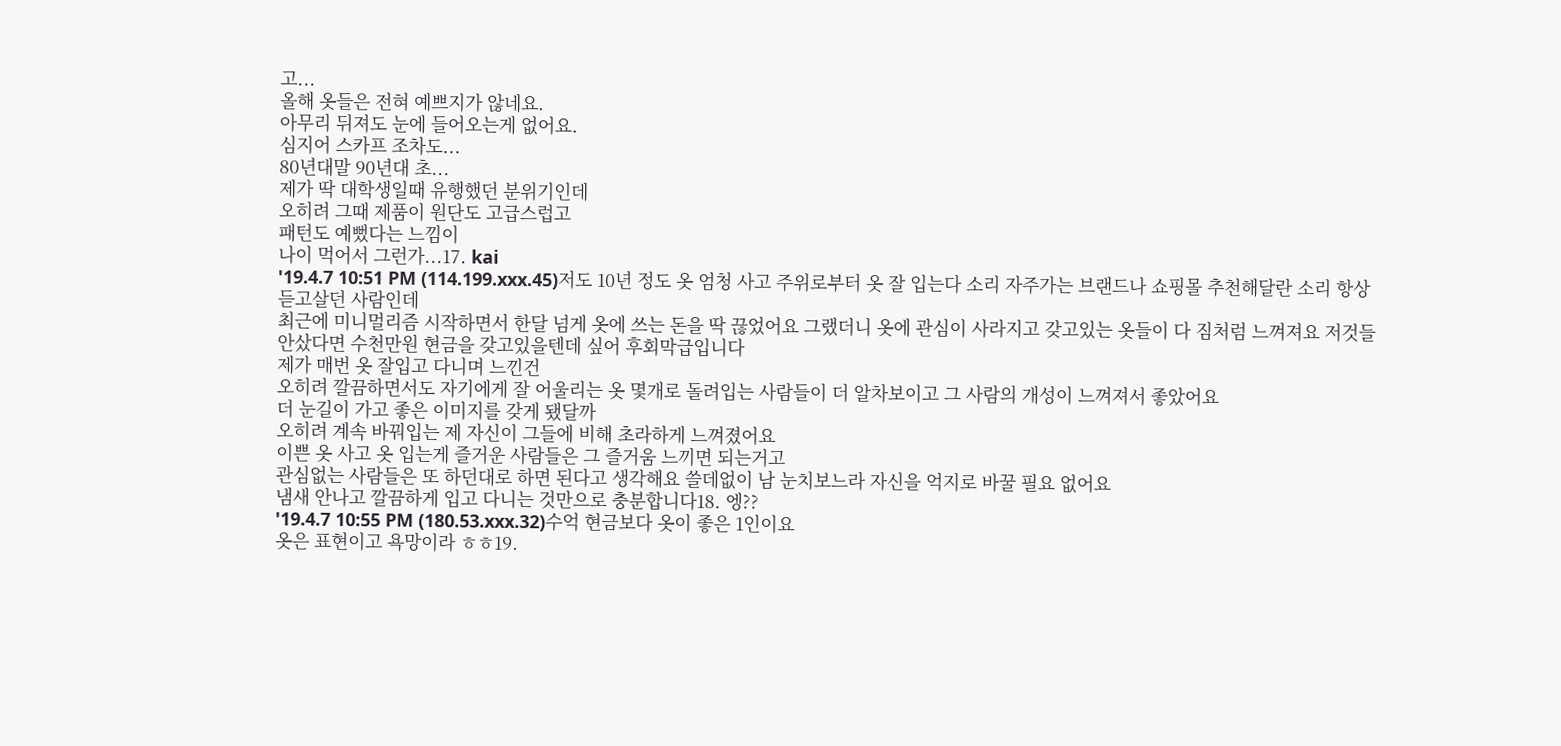고...
올해 옷들은 전혀 예쁘지가 않네요.
아무리 뒤져도 눈에 들어오는게 없어요.
심지어 스카프 조차도...
80년대말 90년대 초...
제가 딱 대학생일때 유행했던 분위기인데
오히려 그때 제품이 원단도 고급스럽고
패턴도 예뻤다는 느낌이
나이 먹어서 그런가...17. kai
'19.4.7 10:51 PM (114.199.xxx.45)저도 10년 정도 옷 엄청 사고 주위로부터 옷 잘 입는다 소리 자주가는 브랜드나 쇼핑몰 추천해달란 소리 항상 듣고살던 사람인데
최근에 미니멀리즘 시작하면서 한달 넘게 옷에 쓰는 돈을 딱 끊었어요 그랬더니 옷에 관심이 사라지고 갖고있는 옷들이 다 짐처럼 느껴져요 저것들 안샀다면 수천만원 현금을 갖고있을텐데 싶어 후회막급입니다
제가 매번 옷 잘입고 다니며 느낀건
오히려 깔끔하면서도 자기에게 잘 어울리는 옷 몇개로 돌려입는 사람들이 더 알차보이고 그 사람의 개성이 느껴져서 좋았어요
더 눈길이 가고 좋은 이미지를 갖게 됐달까
오히려 계속 바꿔입는 제 자신이 그들에 비해 초라하게 느껴졌어요
이쁜 옷 사고 옷 입는게 즐거운 사람들은 그 즐거움 느끼면 되는거고
관심없는 사람들은 또 하던대로 하면 된다고 생각해요 쓸데없이 남 눈치보느라 자신을 억지로 바꿀 필요 없어요
냄새 안나고 깔끔하게 입고 다니는 것만으로 충분합니다18. 엥??
'19.4.7 10:55 PM (180.53.xxx.32)수억 현금보다 옷이 좋은 1인이요
옷은 표현이고 욕망이라 ㅎㅎ19.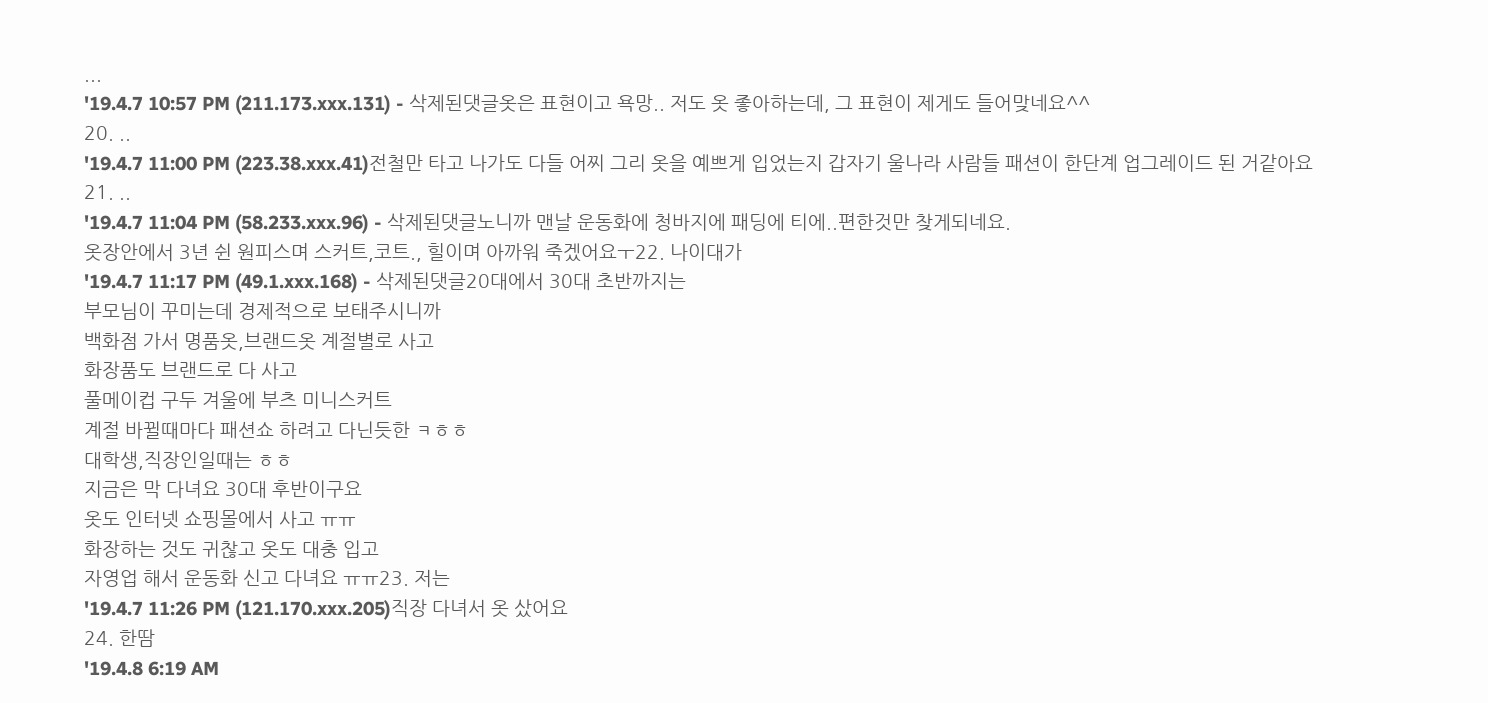...
'19.4.7 10:57 PM (211.173.xxx.131) - 삭제된댓글옷은 표현이고 욕망.. 저도 옷 좋아하는데, 그 표현이 제게도 들어맞네요^^
20. ..
'19.4.7 11:00 PM (223.38.xxx.41)전철만 타고 나가도 다들 어찌 그리 옷을 예쁘게 입었는지 갑자기 울나라 사람들 패션이 한단계 업그레이드 된 거같아요
21. ..
'19.4.7 11:04 PM (58.233.xxx.96) - 삭제된댓글노니까 맨날 운동화에 청바지에 패딩에 티에..편한것만 찾게되네요.
옷장안에서 3년 쉰 원피스며 스커트,코트., 힐이며 아까워 죽겠어요ㅜ22. 나이대가
'19.4.7 11:17 PM (49.1.xxx.168) - 삭제된댓글20대에서 30대 초반까지는
부모님이 꾸미는데 경제적으로 보태주시니까
백화점 가서 명품옷,브랜드옷 계절별로 사고
화장품도 브랜드로 다 사고
풀메이컵 구두 겨울에 부츠 미니스커트
계절 바뀔때마다 패션쇼 하려고 다닌듯한 ㅋㅎㅎ
대학생,직장인일때는 ㅎㅎ
지금은 막 다녀요 30대 후반이구요
옷도 인터넷 쇼핑몰에서 사고 ㅠㅠ
화장하는 것도 귀찮고 옷도 대충 입고
자영업 해서 운동화 신고 다녀요 ㅠㅠ23. 저는
'19.4.7 11:26 PM (121.170.xxx.205)직장 다녀서 옷 샀어요
24. 한땀
'19.4.8 6:19 AM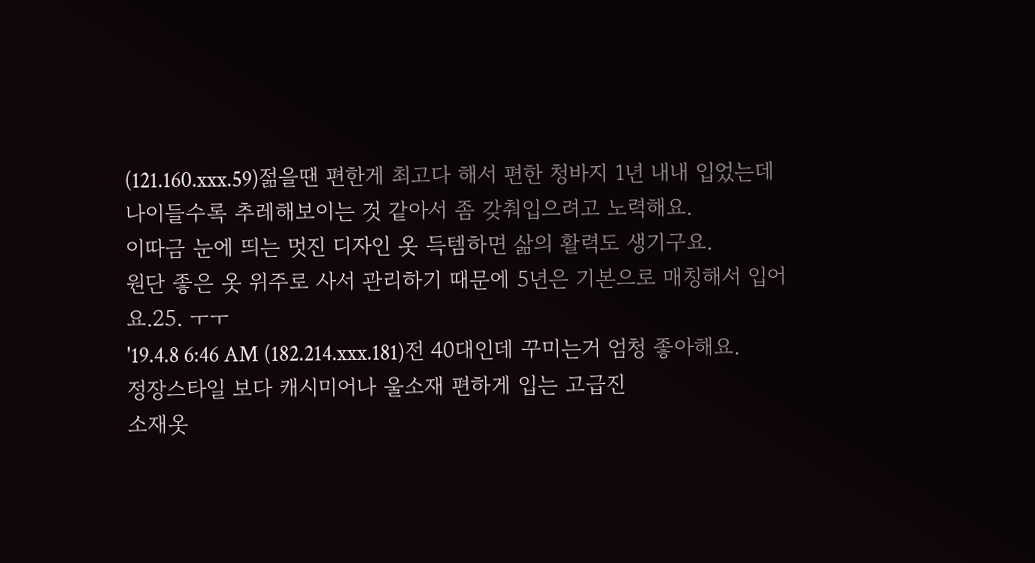(121.160.xxx.59)젊을땐 편한게 최고다 해서 편한 청바지 1년 내내 입었는데
나이들수록 추레해보이는 것 같아서 좀 갖춰입으려고 노력해요.
이따금 눈에 띄는 멋진 디자인 옷 득템하면 삶의 활력도 생기구요.
원단 좋은 옷 위주로 사서 관리하기 때문에 5년은 기본으로 매칭해서 입어요.25. ㅜㅜ
'19.4.8 6:46 AM (182.214.xxx.181)전 40대인데 꾸미는거 엄청 좋아해요.
정장스타일 보다 캐시미어나 울소재 편하게 입는 고급진
소재옷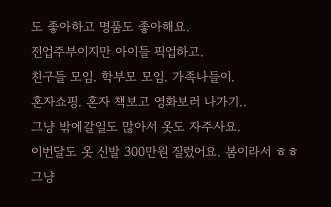도 좋아하고 명품도 좋아해요.
전업주부이지만 아이들 픽업하고.
친구들 모임. 학부모 모임. 가족나들이.
혼자쇼핑. 혼자 책보고 영화보러 나가기..
그냥 밖에갈일도 많아서 옷도 자주사요.
이번달도 옷 신발 300만원 질렀어요. 봄이라서 ㅎㅎ
그냥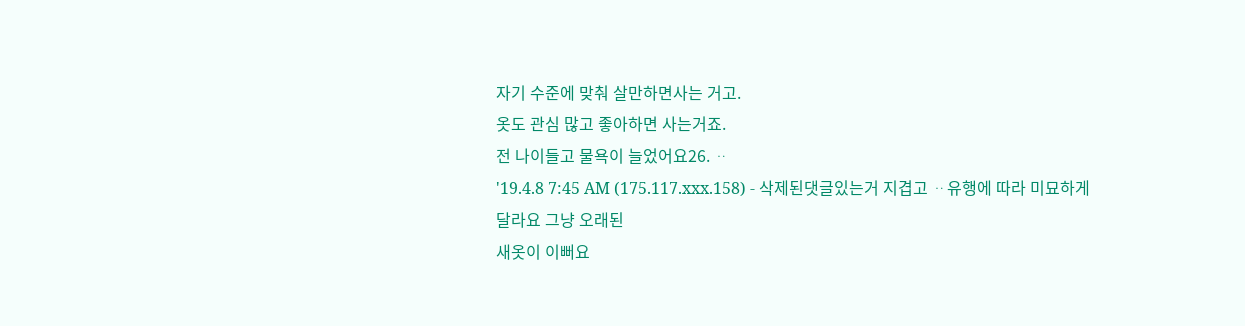자기 수준에 맞춰 살만하면사는 거고.
옷도 관심 많고 좋아하면 사는거죠.
전 나이들고 물욕이 늘었어요26. ᆢ
'19.4.8 7:45 AM (175.117.xxx.158) - 삭제된댓글있는거 지겹고 ᆢ유행에 따라 미묘하게 달라요 그냥 오래된
새옷이 이뻐요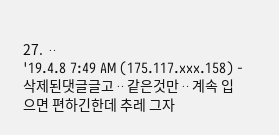27. ᆢ
'19.4.8 7:49 AM (175.117.xxx.158) - 삭제된댓글글고ᆢ같은것만ᆢ계속 입으면 편하긴한데 추레 그자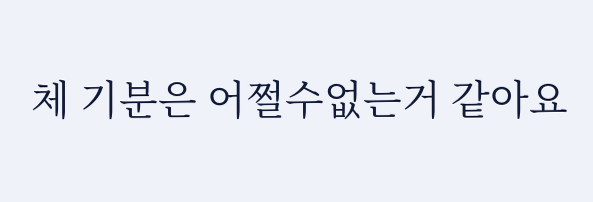체 기분은 어쩔수없는거 같아요